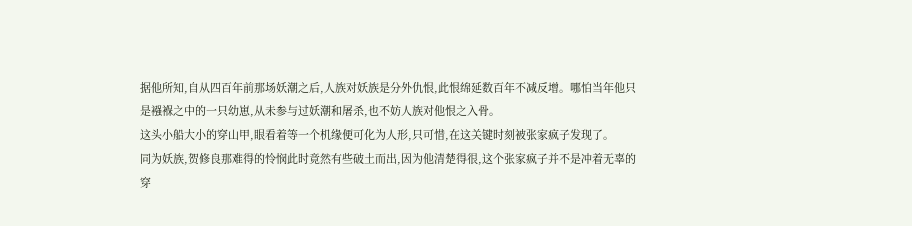据他所知,自从四百年前那场妖潮之后,人族对妖族是分外仇恨,此恨绵延数百年不减反增。哪怕当年他只是襁褓之中的一只幼崽,从未参与过妖潮和屠杀,也不妨人族对他恨之入骨。
这头小船大小的穿山甲,眼看着等一个机缘便可化为人形,只可惜,在这关键时刻被张家疯子发现了。
同为妖族,贺修良那难得的怜悯此时竟然有些破土而出,因为他清楚得很,这个张家疯子并不是冲着无辜的穿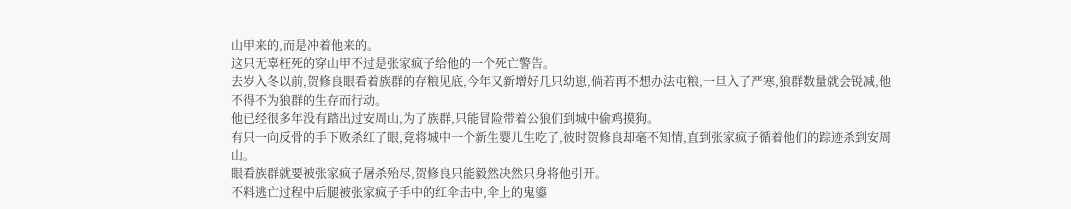山甲来的,而是冲着他来的。
这只无辜枉死的穿山甲不过是张家疯子给他的一个死亡警告。
去岁入冬以前,贺修良眼看着族群的存粮见底,今年又新增好几只幼崽,倘若再不想办法屯粮,一旦入了严寒,狼群数量就会锐减,他不得不为狼群的生存而行动。
他已经很多年没有踏出过安周山,为了族群,只能冒险带着公狼们到城中偷鸡摸狗。
有只一向反骨的手下败杀红了眼,竟将城中一个新生婴儿生吃了,彼时贺修良却毫不知情,直到张家疯子循着他们的踪迹杀到安周山。
眼看族群就要被张家疯子屠杀殆尽,贺修良只能毅然决然只身将他引开。
不料逃亡过程中后腿被张家疯子手中的红伞击中,伞上的鬼鎏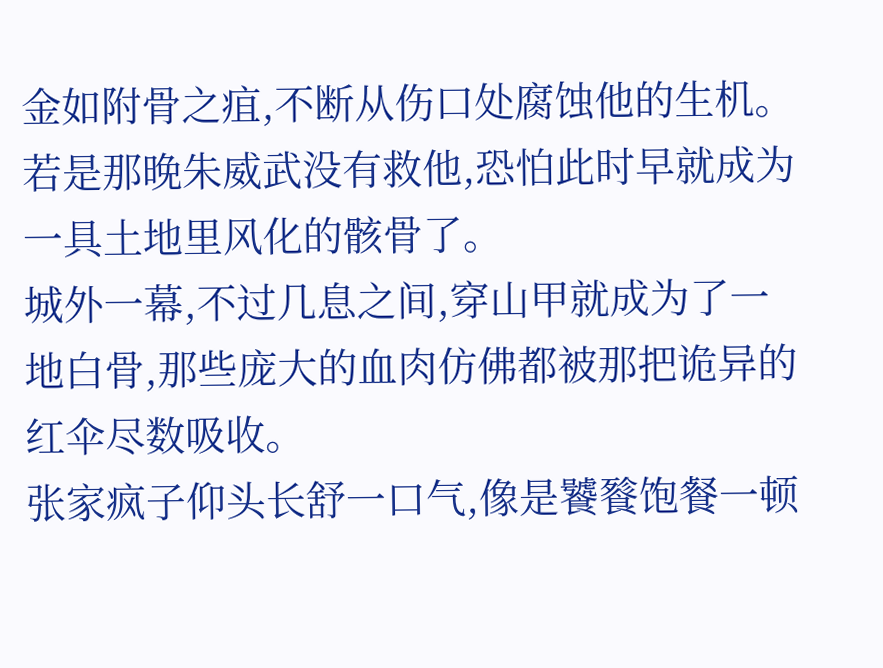金如附骨之疽,不断从伤口处腐蚀他的生机。若是那晚朱威武没有救他,恐怕此时早就成为一具土地里风化的骸骨了。
城外一幕,不过几息之间,穿山甲就成为了一地白骨,那些庞大的血肉仿佛都被那把诡异的红伞尽数吸收。
张家疯子仰头长舒一口气,像是饕餮饱餐一顿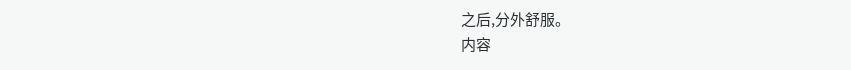之后,分外舒服。
内容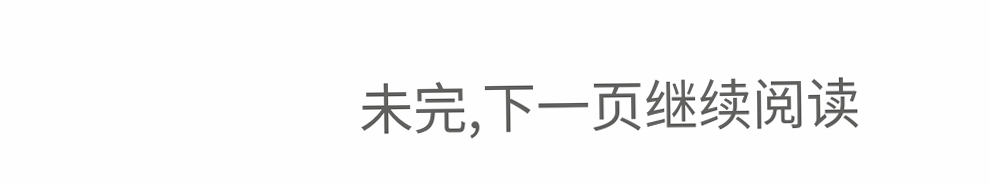未完,下一页继续阅读